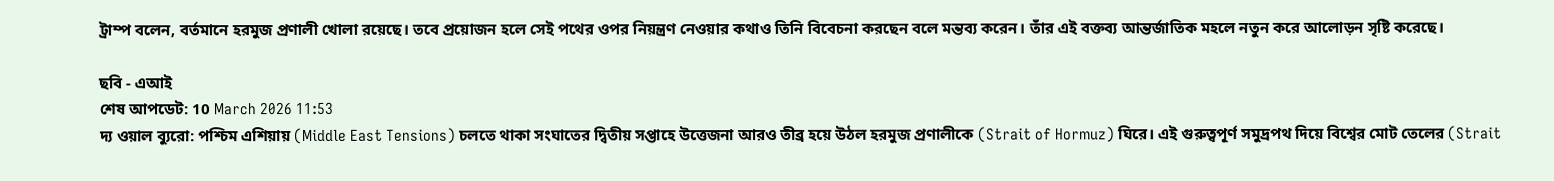ট্রাম্প বলেন, বর্তমানে হরমুজ প্রণালী খোলা রয়েছে। তবে প্রয়োজন হলে সেই পথের ওপর নিয়ন্ত্রণ নেওয়ার কথাও তিনি বিবেচনা করছেন বলে মন্তব্য করেন। তাঁর এই বক্তব্য আন্তর্জাতিক মহলে নতুন করে আলোড়ন সৃষ্টি করেছে।

ছবি - এআই
শেষ আপডেট: 10 March 2026 11:53
দ্য ওয়াল ব্যুরো: পশ্চিম এশিয়ায় (Middle East Tensions) চলতে থাকা সংঘাতের দ্বিতীয় সপ্তাহে উত্তেজনা আরও তীব্র হয়ে উঠল হরমুজ প্রণালীকে (Strait of Hormuz) ঘিরে। এই গুরুত্বপূর্ণ সমুদ্রপথ দিয়ে বিশ্বের মোট তেলের (Strait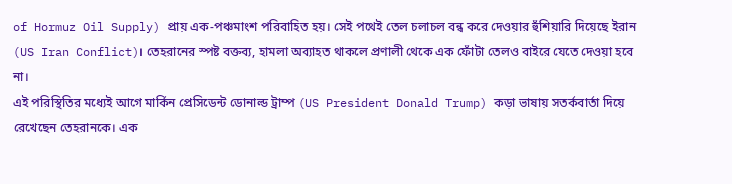of Hormuz Oil Supply) প্রায় এক-পঞ্চমাংশ পরিবাহিত হয়। সেই পথেই তেল চলাচল বন্ধ করে দেওয়ার হুঁশিয়ারি দিয়েছে ইরান (US Iran Conflict)। তেহরানের স্পষ্ট বক্তব্য, হামলা অব্যাহত থাকলে প্রণালী থেকে এক ফোঁটা তেলও বাইরে যেতে দেওয়া হবে না।
এই পরিস্থিতির মধ্যেই আগে মার্কিন প্রেসিডেন্ট ডোনাল্ড ট্রাম্প (US President Donald Trump) কড়া ভাষায় সতর্কবার্তা দিয়ে রেখেছেন তেহরানকে। এক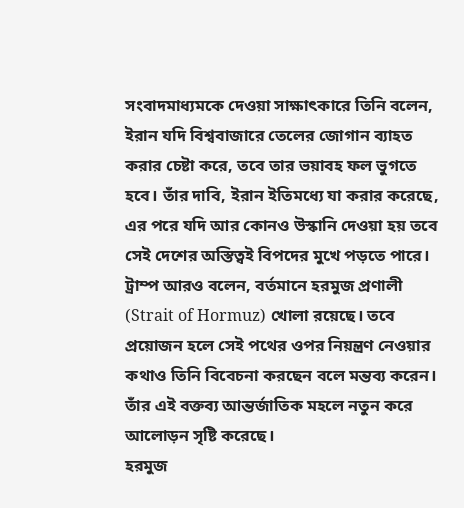সংবাদমাধ্যমকে দেওয়া সাক্ষাৎকারে তিনি বলেন, ইরান যদি বিশ্ববাজারে তেলের জোগান ব্যাহত করার চেষ্টা করে, তবে তার ভয়াবহ ফল ভুগতে হবে। তাঁর দাবি, ইরান ইতিমধ্যে যা করার করেছে, এর পরে যদি আর কোনও উস্কানি দেওয়া হয় তবে সেই দেশের অস্তিত্বই বিপদের মুখে পড়তে পারে।
ট্রাম্প আরও বলেন, বর্তমানে হরমুজ প্রণালী (Strait of Hormuz) খোলা রয়েছে। তবে প্রয়োজন হলে সেই পথের ওপর নিয়ন্ত্রণ নেওয়ার কথাও তিনি বিবেচনা করছেন বলে মন্তব্য করেন। তাঁর এই বক্তব্য আন্তর্জাতিক মহলে নতুন করে আলোড়ন সৃষ্টি করেছে।
হরমুজ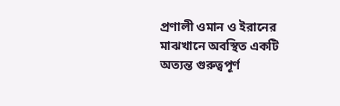প্রণালী ওমান ও ইরানের মাঝখানে অবস্থিত একটি অত্যন্ত গুরুত্বপূর্ণ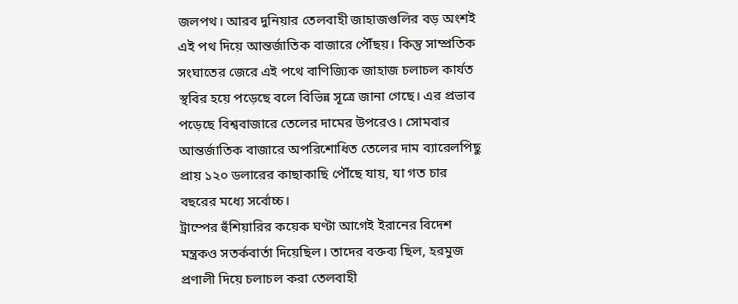জলপথ। আরব দুনিয়ার তেলবাহী জাহাজগুলির বড় অংশই এই পথ দিয়ে আন্তর্জাতিক বাজারে পৌঁছয়। কিন্তু সাম্প্রতিক সংঘাতের জেরে এই পথে বাণিজ্যিক জাহাজ চলাচল কার্যত স্থবির হয়ে পড়েছে বলে বিভিন্ন সূত্রে জানা গেছে। এর প্রভাব পড়েছে বিশ্ববাজারে তেলের দামের উপরেও। সোমবার আন্তর্জাতিক বাজারে অপরিশোধিত তেলের দাম ব্যারেলপিছু প্রায় ১২০ ডলারের কাছাকাছি পৌঁছে যায়, যা গত চার বছরের মধ্যে সর্বোচ্চ।
ট্রাম্পের হুঁশিয়ারির কয়েক ঘণ্টা আগেই ইরানের বিদেশ মন্ত্রকও সতর্কবার্তা দিয়েছিল। তাদের বক্তব্য ছিল, হরমুজ প্রণালী দিয়ে চলাচল করা তেলবাহী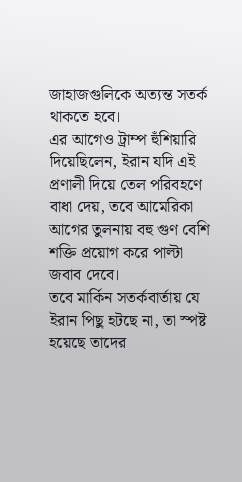জাহাজগুলিকে অত্যন্ত সতর্ক থাকতে হবে।
এর আগেও ট্রাম্প হুঁশিয়ারি দিয়েছিলেন, ইরান যদি এই প্রণালী দিয়ে তেল পরিবহণে বাধা দেয়, তবে আমেরিকা আগের তুলনায় বহু গুণ বেশি শক্তি প্রয়োগ করে পাল্টা জবাব দেবে।
তবে মার্কিন সতর্কবার্তায় যে ইরান পিছু হটছে না, তা স্পষ্ট হয়েছে তাদের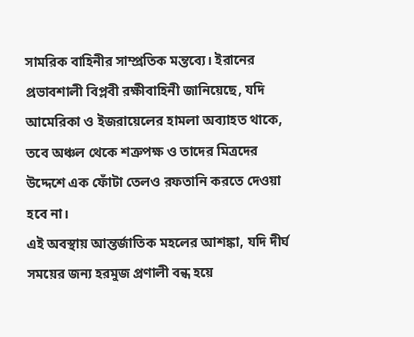সামরিক বাহিনীর সাম্প্রতিক মন্তব্যে। ইরানের প্রভাবশালী বিপ্লবী রক্ষীবাহিনী জানিয়েছে, যদি আমেরিকা ও ইজরায়েলের হামলা অব্যাহত থাকে, তবে অঞ্চল থেকে শত্রুপক্ষ ও তাদের মিত্রদের উদ্দেশে এক ফোঁটা তেলও রফতানি করতে দেওয়া হবে না।
এই অবস্থায় আন্তর্জাতিক মহলের আশঙ্কা, যদি দীর্ঘ সময়ের জন্য হরমুজ প্রণালী বন্ধ হয়ে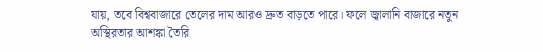যায়, তবে বিশ্ববাজারে তেলের দাম আরও দ্রুত বাড়তে পারে। ফলে জ্বালানি বাজারে নতুন অস্থিরতার আশঙ্কা তৈরি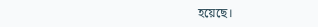হয়েছে।